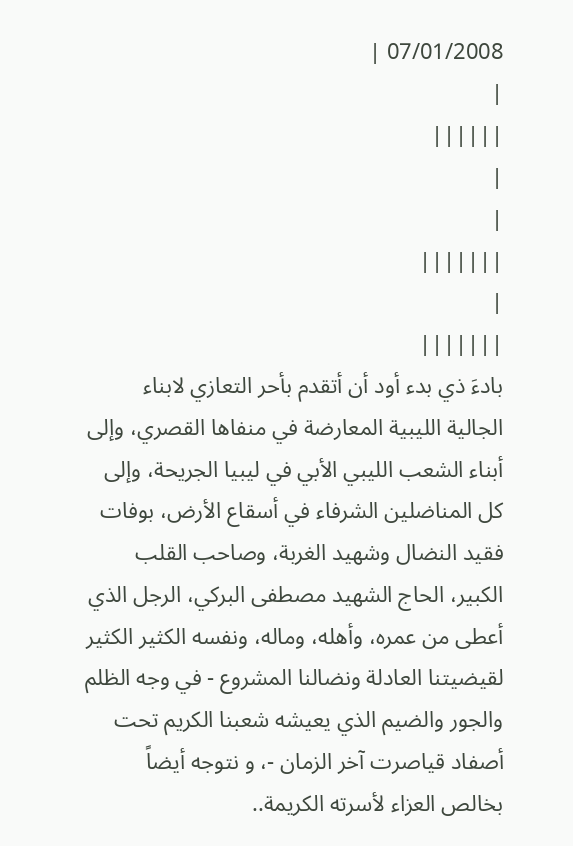07/01/2008 |
|
||||||
|
|
|||||||
|
|||||||
بادءَ ذي بدء أود أن أتقدم بأحر التعازي لابناء الجالية الليبية المعارضة في منفاها القصري، وإلى أبناء الشعب الليبي الأبي في ليبيا الجريحة، وإلى كل المناضلين الشرفاء في أسقاع الأرض، بوفات فقيد النضال وشهيد الغربة، وصاحب القلب الكبير، الحاج الشهيد مصطفى البركي، الرجل الذي أعطى من عمره، وأهله، وماله، ونفسه الكثير الكثير لقيضيتنا العادلة ونضالنا المشروع - في وجه الظلم والجور والضيم الذي يعيشه شعبنا الكريم تحت أصفاد قياصرت آخر الزمان -، و نتوجه أيضاً بخالص العزاء لأسرته الكريمة..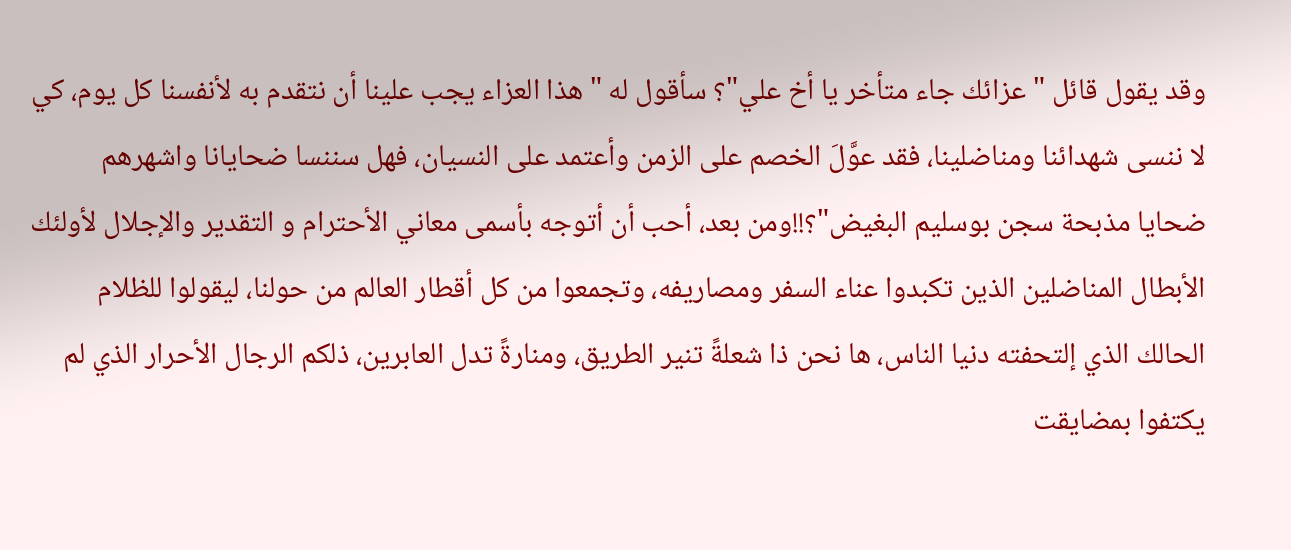وقد يقول قائل "عزائك جاء متأخر يا أخ علي"؟ سأقول له " هذا العزاء يجب علينا أن نتقدم به لأنفسنا كل يوم، كي لا ننسى شهدائنا ومناضلينا، فقد عوَّلَ الخصم على الزمن وأعتمد على النسيان، فهل سننسا ضحايانا واشهرهم ضحايا مذبحة سجن بوسليم البغيض"؟!!ومن بعد، أحب أن أتوجه بأسمى معاني الأحترام و التقدير والإجلال لأولئك الأبطال المناضلين الذين تكبدوا عناء السفر ومصاريفه، وتجمعوا من كل أقطار العالم من حولنا، ليقولوا للظلام الحالك الذي إلتحفته دنيا الناس، ها نحن ذا شعلةً تنير الطريق، ومنارةً تدل العابرين، ذلكم الرجال الأحرار الذي لم يكتفوا بمضايقت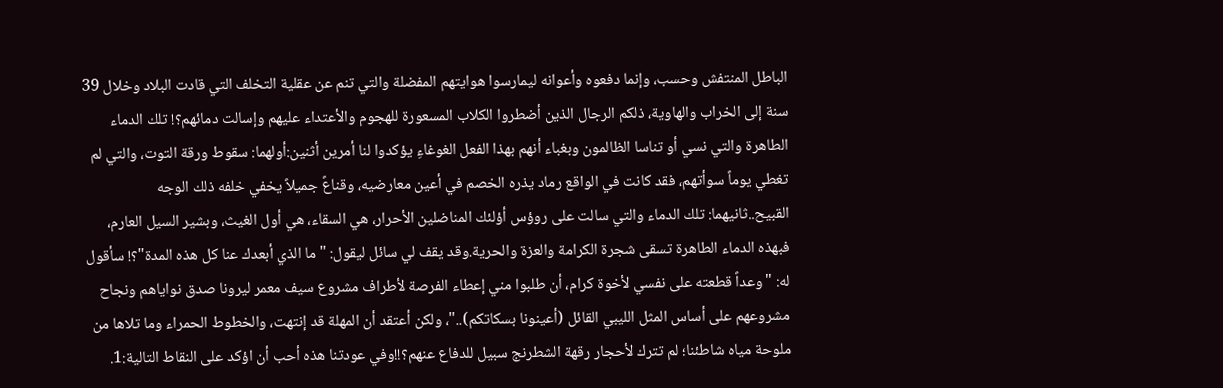الباطل المنتفش وحسب، وإنما دفعوه وأعوانه ليمارسوا هوايتهم المفضلة والتي تنم عن عقلية التخلف التي قادت البلاد وخلال 39 سنة إلى الخراب والهاوية، ذلكم الرجال الذين أضطروا الكلاب المسعورة للهجوم والأعتداء عليهم وإسالت دمائهم؟! تلك الدماء الطاهرة والتي نسي أو تناسا الظالمون وبغباء أنهم بهذا الفعل الغوغاءِ يؤكدوا لنا أمرين أثنين:أولهما: سقوط ورقة التوت، والتي لم تغطي يوماً سوأتهم، فقد كانت في الواقع رماد يذره الخصم في أعين معارضيه، وقناعً جميلاً يخفي خلفه ذلك الوجه القبيح..ثانيهما: تلك الدماء والتي سالت على روؤس أؤلئك المناضلين الأحرار، هي السقاء، هي أول الغيث، وبشير السيل العارم، فبهذه الدماء الطاهرة تسقى شجرة الكرامة والعزة والحرية.وقد يقف لي سائل ليقول: "ما الذي أبعدك عنا كل هذه المدة"؟! سأقول له: "وعداً قطعته على نفسي لأخوة كرام، أن طلبوا مني إعطاء الفرصة لأطراف مشروع سيف معمر ليرونا صدق نواياهم ونجاح مشروعهم على أساس المثل الليبي القائل (أعينونا بسكاتكم).."، ولكن أعتقد أن المهلة قد إنتهت، والخطوط الحمراء وما تلاها من ملوحة مياه شاطئنا؛ لم تترك لأحجار رقهة الشطرنج سبيل للدفاع عنهم؟!!وفي عودتنا هذه أحب أن اؤكد على النقاط التالية:1.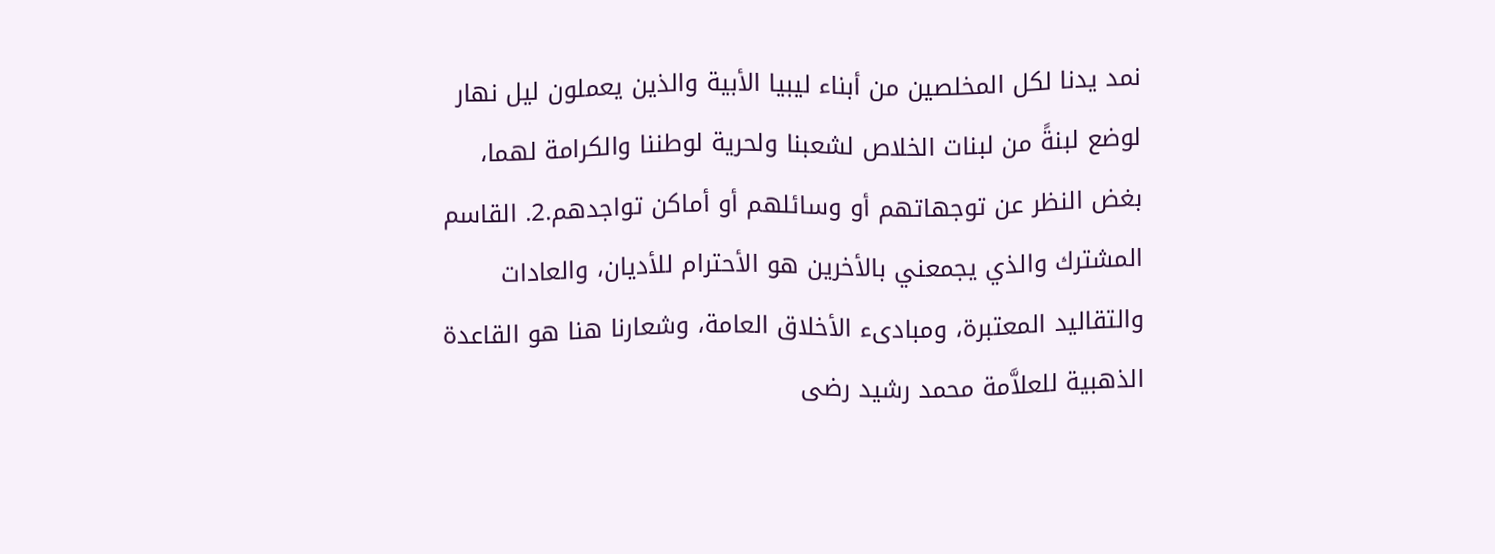نمد يدنا لكل المخلصين من أبناء ليبيا الأبية والذين يعملون ليل نهار لوضع لبنةً من لبنات الخلاص لشعبنا ولحرية لوطننا والكرامة لهما، بغض النظر عن توجهاتهم أو وسائلهم أو أماكن تواجدهم.2. القاسم المشترك والذي يجمعني بالأخرين هو الأحترام للأديان، والعادات والتقاليد المعتبرة، ومبادىء الأخلاق العامة، وشعارنا هنا هو القاعدة الذهبية للعلاَّمة محمد رشيد رضى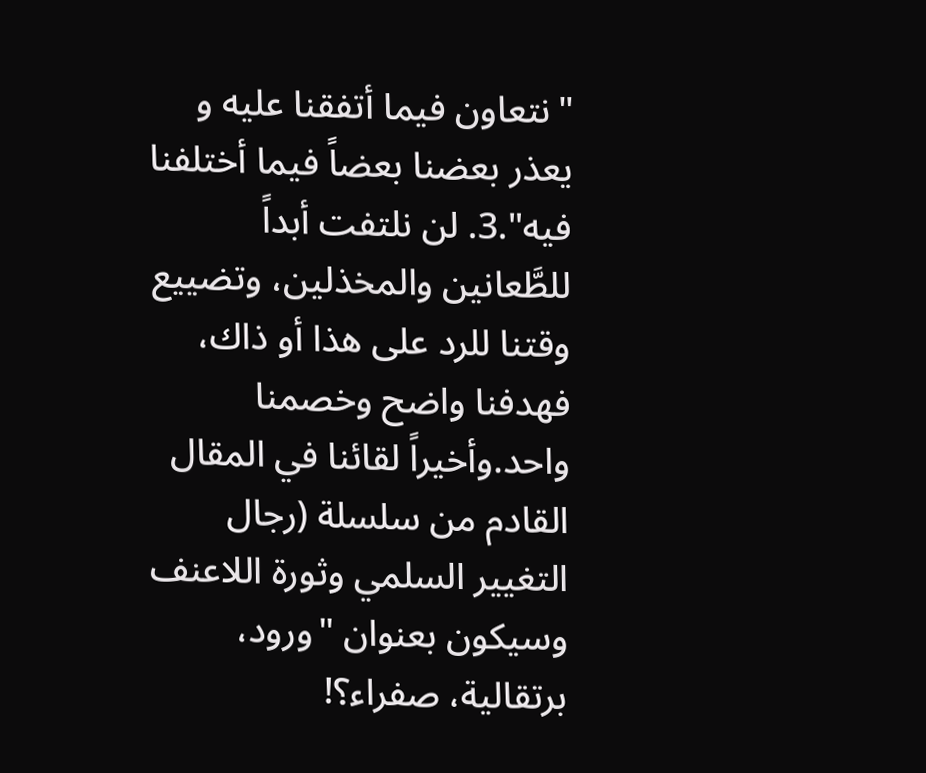"نتعاون فيما أتفقنا عليه و يعذر بعضنا بعضاً فيما أختلفنا فيه".3. لن نلتفت أبداً للطَّعانين والمخذلين، وتضييع وقتنا للرد على هذا أو ذاك، فهدفنا واضح وخصمنا واحد.وأخيراً لقائنا في المقال القادم من سلسلة (رجال التغيير السلمي وثورة اللاعنف وسيكون بعنوان "ورود، برتقالية، صفراء؟!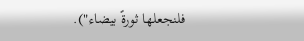فلنجعلها ثورةً بيضاء").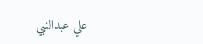علي عبدالنبي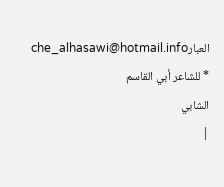العبارche_alhasawi@hotmail.info
* للشاعر أبي القاسم
الشابي
|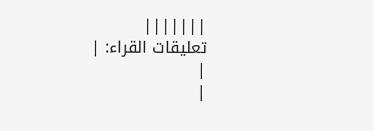|||||||
تعليقات القراء: |
|
|